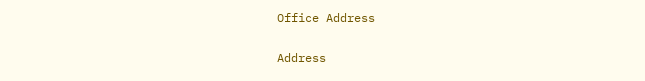Office Address

Address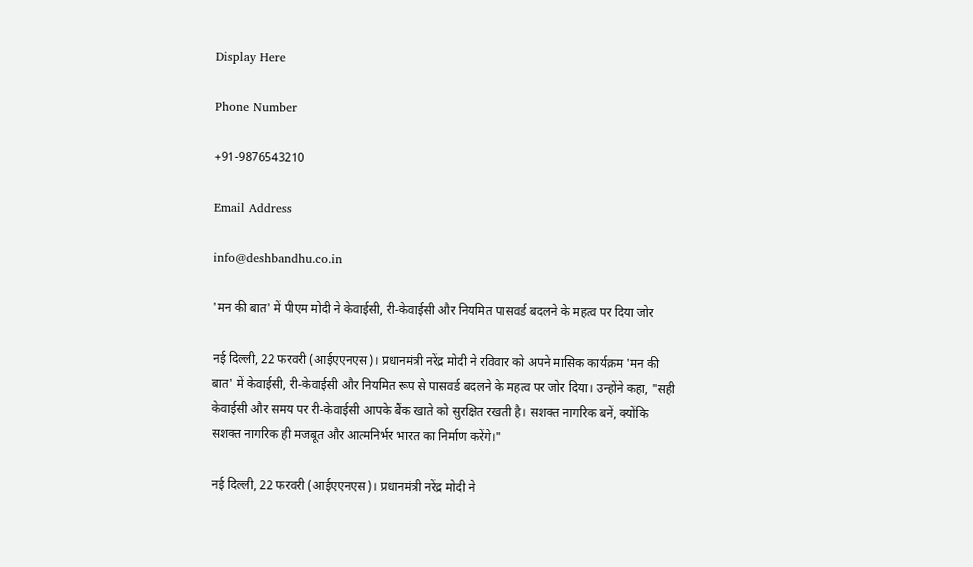Display Here

Phone Number

+91-9876543210

Email Address

info@deshbandhu.co.in

'मन की बात' में पीएम मोदी ने केवाईसी, री-केवाईसी और नियमित पासवर्ड बदलने के महत्व पर दिया जोर

नई दिल्ली, 22 फरवरी (आईएएनएस)। प्रधानमंत्री नरेंद्र मोदी ने रविवार को अपने मासिक कार्यक्रम 'मन की बात' में केवाईसी, री-केवाईसी और नियमित रूप से पासवर्ड बदलने के महत्व पर जोर दिया। उन्होंने कहा, "सही केवाईसी और समय पर री-केवाईसी आपके बैंक खाते को सुरक्षित रखती है। सशक्त नागरिक बनें, क्योंकि सशक्त नागरिक ही मजबूत और आत्मनिर्भर भारत का निर्माण करेंगे।"

नई दिल्ली, 22 फरवरी (आईएएनएस)। प्रधानमंत्री नरेंद्र मोदी ने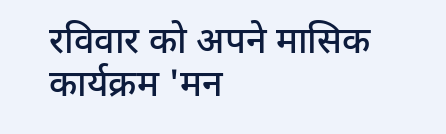रविवार को अपने मासिक कार्यक्रम 'मन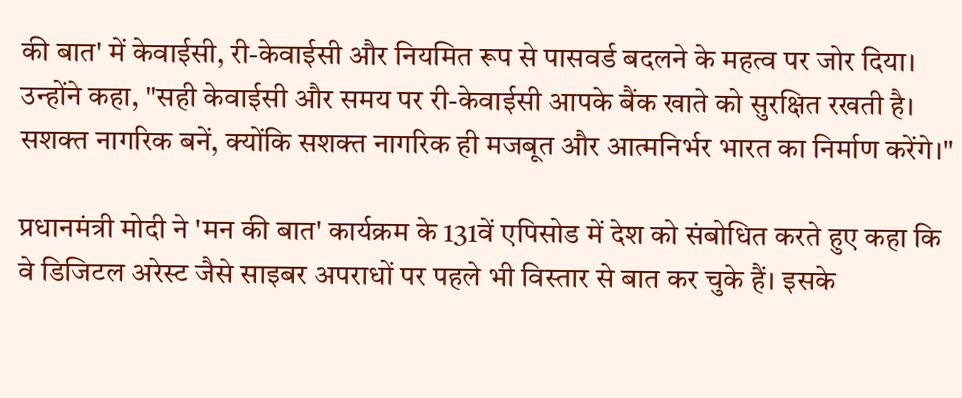की बात' में केवाईसी, री-केवाईसी और नियमित रूप से पासवर्ड बदलने के महत्व पर जोर दिया। उन्होंने कहा, "सही केवाईसी और समय पर री-केवाईसी आपके बैंक खाते को सुरक्षित रखती है। सशक्त नागरिक बनें, क्योंकि सशक्त नागरिक ही मजबूत और आत्मनिर्भर भारत का निर्माण करेंगे।"

प्रधानमंत्री मोदी ने 'मन की बात' कार्यक्रम के 131वें एपिसोड में देश को संबोधित करते हुए कहा कि वे डिजिटल अरेस्ट जैसे साइबर अपराधों पर पहले भी विस्तार से बात कर चुके हैं। इसके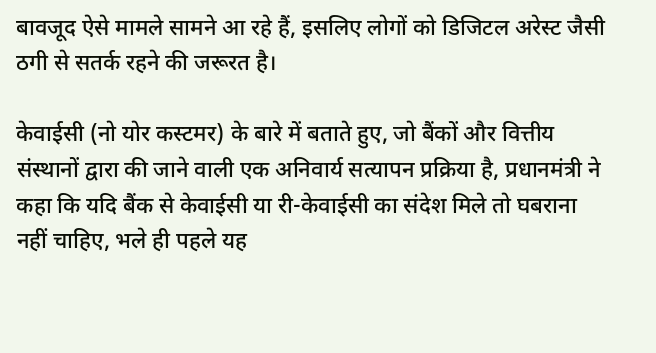बावजूद ऐसे मामले सामने आ रहे हैं, इसलिए लोगों को डिजिटल अरेस्ट जैसी ठगी से सतर्क रहने की जरूरत है।

केवाईसी (नो योर कस्टमर) के बारे में बताते हुए, जो बैंकों और वित्तीय संस्थानों द्वारा की जाने वाली एक अनिवार्य सत्यापन प्रक्रिया है, प्रधानमंत्री ने कहा कि यदि बैंक से केवाईसी या री-केवाईसी का संदेश मिले तो घबराना नहीं चाहिए, भले ही पहले यह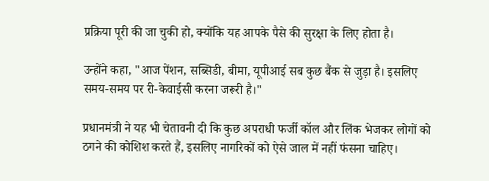प्रक्रिया पूरी की जा चुकी हो, क्योंकि यह आपके पैसे की सुरक्षा के लिए होता है।

उन्होंने कहा, "आज पेंशन, सब्सिडी, बीमा, यूपीआई सब कुछ बैंक से जुड़ा है। इसलिए समय-समय पर री-केवाईसी करना जरूरी है।"

प्रधानमंत्री ने यह भी चेतावनी दी कि कुछ अपराधी फर्जी कॉल और लिंक भेजकर लोगों को ठगने की कोशिश करते हैं, इसलिए नागरिकों को ऐसे जाल में नहीं फंसना चाहिए।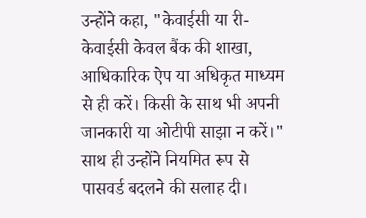उन्होंने कहा, "केवाईसी या री-केवाईसी केवल बैंक की शाखा, आधिकारिक ऐप या अधिकृत माध्यम से ही करें। किसी के साथ भी अपनी जानकारी या ओटीपी साझा न करें।" साथ ही उन्होंने नियमित रूप से पासवर्ड बदलने की सलाह दी।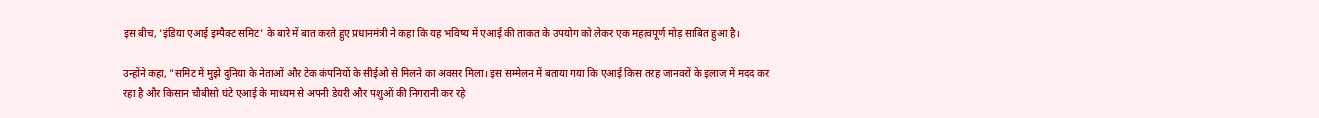इस बीच, 'इंडिया एआई इम्पैक्ट समिट' के बारे में बात करते हुए प्रधानमंत्री ने कहा कि यह भविष्य में एआई की ताकत के उपयोग को लेकर एक महत्वपूर्ण मोड़ साबित हुआ है।

उन्होंने कहा, "समिट में मुझे दुनिया के नेताओं और टेक कंपनियों के सीईओ से मिलने का अवसर मिला। इस सम्मेलन में बताया गया कि एआई किस तरह जानवरों के इलाज में मदद कर रहा है और किसान चौबीसो घंटे एआई के माध्यम से अपनी डेयरी और पशुओं की निगरानी कर रहे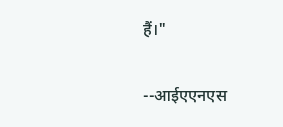हैं।"

--आईएएनएस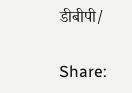डीबीपी/

Share: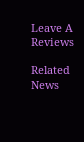Leave A Reviews

Related News